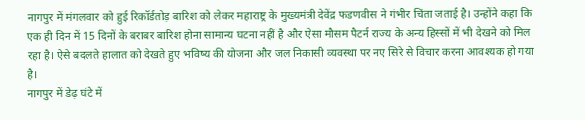नागपुर में मंगलवार को हुई रिकॉर्डतोड़ बारिश को लेकर महाराष्ट्र के मुख्यमंत्री देवेंद्र फडणवीस ने गंभीर चिंता जताई है। उन्होंने कहा कि एक ही दिन में 15 दिनों के बराबर बारिश होना सामान्य घटना नहीं है और ऐसा मौसम पैटर्न राज्य के अन्य हिस्सों में भी देखने को मिल रहा है। ऐसे बदलते हालात को देखते हुए भविष्य की योजना और जल निकासी व्यवस्था पर नए सिरे से विचार करना आवश्यक हो गया है।
नागपुर में डेढ़ घंटे में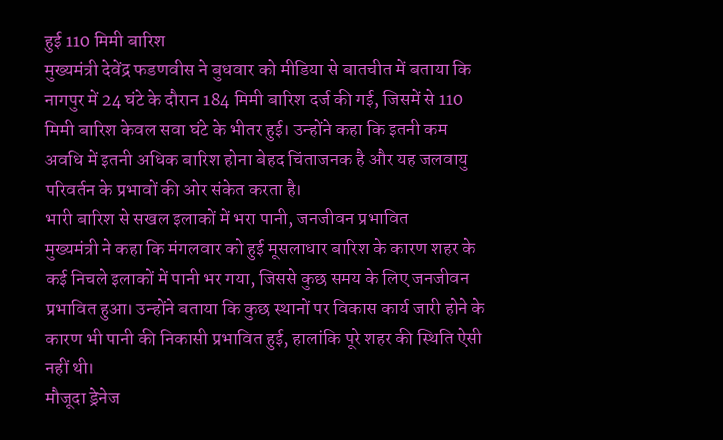हुई 110 मिमी बारिश
मुख्यमंत्री देवेंद्र फडणवीस ने बुधवार को मीडिया से बातचीत में बताया कि नागपुर में 24 घंटे के दौरान 184 मिमी बारिश दर्ज की गई, जिसमें से 110 मिमी बारिश केवल सवा घंटे के भीतर हुई। उन्होंने कहा कि इतनी कम अवधि में इतनी अधिक बारिश होना बेहद चिंताजनक है और यह जलवायु परिवर्तन के प्रभावों की ओर संकेत करता है।
भारी बारिश से सखल इलाकों में भरा पानी, जनजीवन प्रभावित
मुख्यमंत्री ने कहा कि मंगलवार को हुई मूसलाधार बारिश के कारण शहर के कई निचले इलाकों में पानी भर गया, जिससे कुछ समय के लिए जनजीवन प्रभावित हुआ। उन्होंने बताया कि कुछ स्थानों पर विकास कार्य जारी होने के कारण भी पानी की निकासी प्रभावित हुई, हालांकि पूरे शहर की स्थिति ऐसी नहीं थी।
मौजूदा ड्रेनेज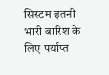सिस्टम इतनी भारी बारिश के लिए पर्याप्त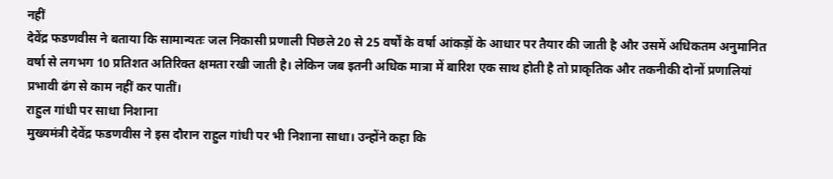नहीं
देवेंद्र फडणवीस ने बताया कि सामान्यतः जल निकासी प्रणाली पिछले 20 से 25 वर्षों के वर्षा आंकड़ों के आधार पर तैयार की जाती है और उसमें अधिकतम अनुमानित वर्षा से लगभग 10 प्रतिशत अतिरिक्त क्षमता रखी जाती है। लेकिन जब इतनी अधिक मात्रा में बारिश एक साथ होती है तो प्राकृतिक और तकनीकी दोनों प्रणालियां प्रभावी ढंग से काम नहीं कर पातीं।
राहुल गांधी पर साधा निशाना
मुख्यमंत्री देवेंद्र फडणवीस ने इस दौरान राहुल गांधी पर भी निशाना साधा। उन्होंने कहा कि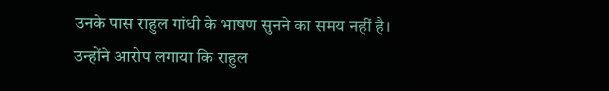उनके पास राहुल गांधी के भाषण सुनने का समय नहीं है। उन्होंने आरोप लगाया कि राहुल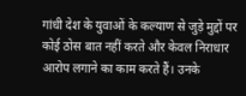गांधी देश के युवाओं के कल्याण से जुड़े मुद्दों पर कोई ठोस बात नहीं करते और केवल निराधार आरोप लगाने का काम करते हैं। उनके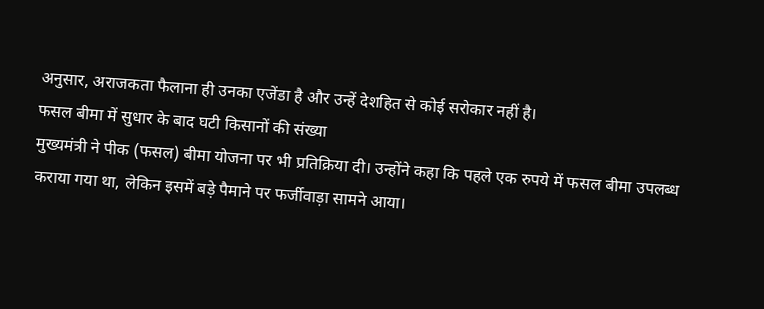अनुसार, अराजकता फैलाना ही उनका एजेंडा है और उन्हें देशहित से कोई सरोकार नहीं है।
फसल बीमा में सुधार के बाद घटी किसानों की संख्या
मुख्यमंत्री ने पीक (फसल) बीमा योजना पर भी प्रतिक्रिया दी। उन्होंने कहा कि पहले एक रुपये में फसल बीमा उपलब्ध कराया गया था, लेकिन इसमें बड़े पैमाने पर फर्जीवाड़ा सामने आया।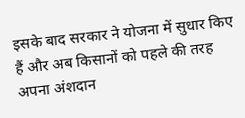इसके बाद सरकार ने योजना में सुधार किए हैं और अब किसानों को पहले की तरह अपना अंशदान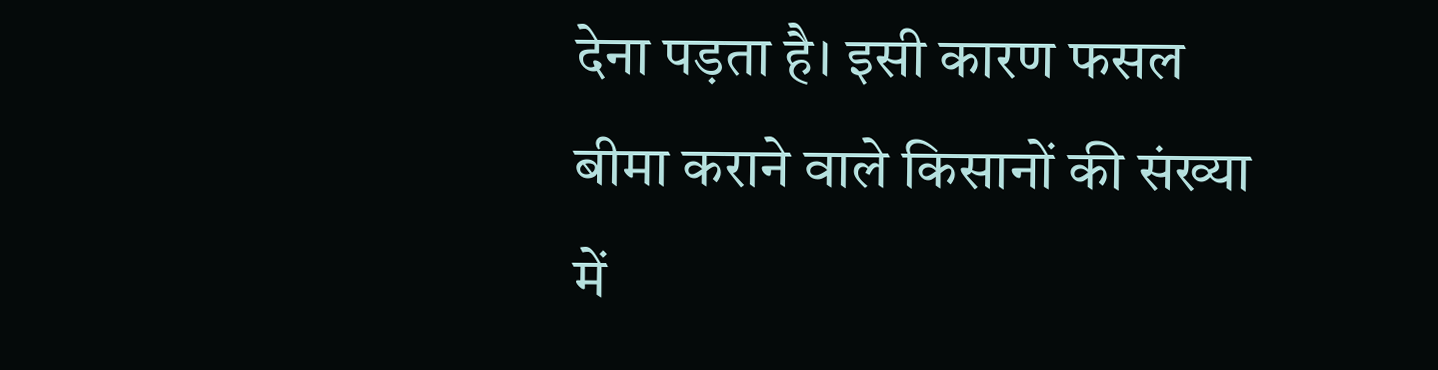देना पड़ता है। इसी कारण फसल बीमा कराने वाले किसानों की संख्या में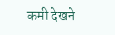कमी देखने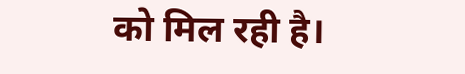को मिल रही है।